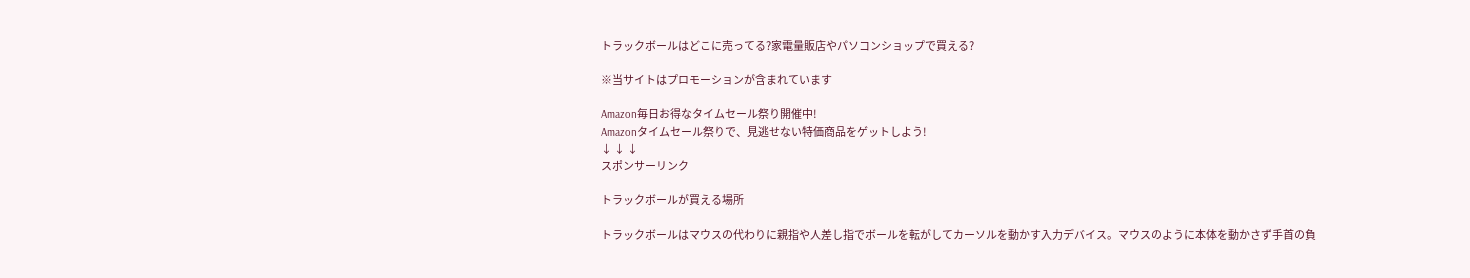トラックボールはどこに売ってる?家電量販店やパソコンショップで買える?

※当サイトはプロモーションが含まれています

Amazon毎日お得なタイムセール祭り開催中!
Amazonタイムセール祭りで、見逃せない特価商品をゲットしよう!
↓ ↓ ↓
スポンサーリンク

トラックボールが買える場所

トラックボールはマウスの代わりに親指や人差し指でボールを転がしてカーソルを動かす入力デバイス。マウスのように本体を動かさず手首の負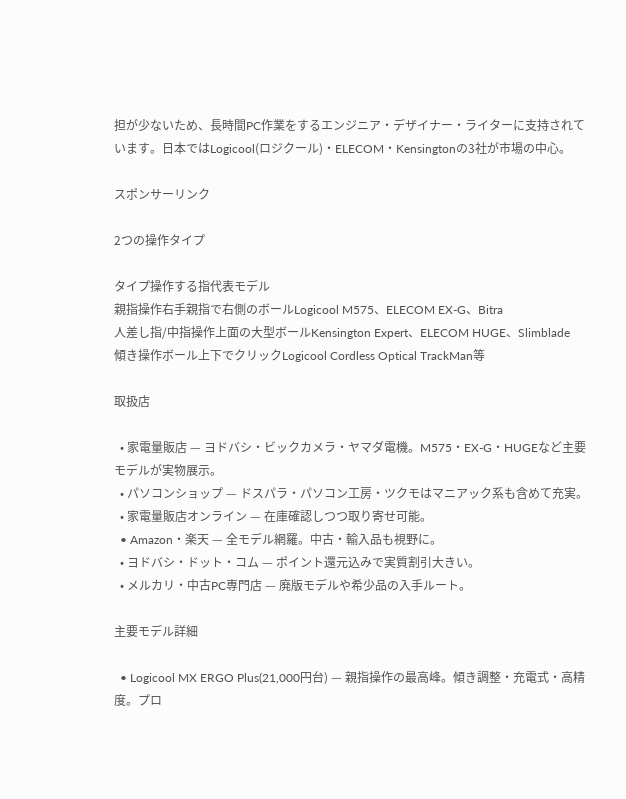担が少ないため、長時間PC作業をするエンジニア・デザイナー・ライターに支持されています。日本ではLogicool(ロジクール)・ELECOM・Kensingtonの3社が市場の中心。

スポンサーリンク

2つの操作タイプ

タイプ操作する指代表モデル
親指操作右手親指で右側のボールLogicool M575、ELECOM EX-G、Bitra
人差し指/中指操作上面の大型ボールKensington Expert、ELECOM HUGE、Slimblade
傾き操作ボール上下でクリックLogicool Cordless Optical TrackMan等

取扱店

  • 家電量販店 — ヨドバシ・ビックカメラ・ヤマダ電機。M575・EX-G・HUGEなど主要モデルが実物展示。
  • パソコンショップ — ドスパラ・パソコン工房・ツクモはマニアック系も含めて充実。
  • 家電量販店オンライン — 在庫確認しつつ取り寄せ可能。
  • Amazon・楽天 — 全モデル網羅。中古・輸入品も視野に。
  • ヨドバシ・ドット・コム — ポイント還元込みで実質割引大きい。
  • メルカリ・中古PC専門店 — 廃版モデルや希少品の入手ルート。

主要モデル詳細

  • Logicool MX ERGO Plus(21,000円台) — 親指操作の最高峰。傾き調整・充電式・高精度。プロ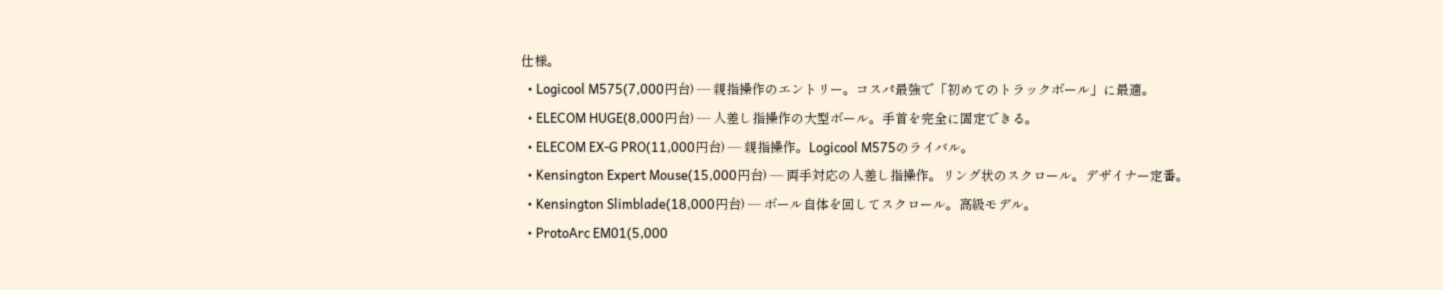仕様。
  • Logicool M575(7,000円台) — 親指操作のエントリー。コスパ最強で「初めてのトラックボール」に最適。
  • ELECOM HUGE(8,000円台) — 人差し指操作の大型ボール。手首を完全に固定できる。
  • ELECOM EX-G PRO(11,000円台) — 親指操作。Logicool M575のライバル。
  • Kensington Expert Mouse(15,000円台) — 両手対応の人差し指操作。リング状のスクロール。デザイナー定番。
  • Kensington Slimblade(18,000円台) — ボール自体を回してスクロール。高級モデル。
  • ProtoArc EM01(5,000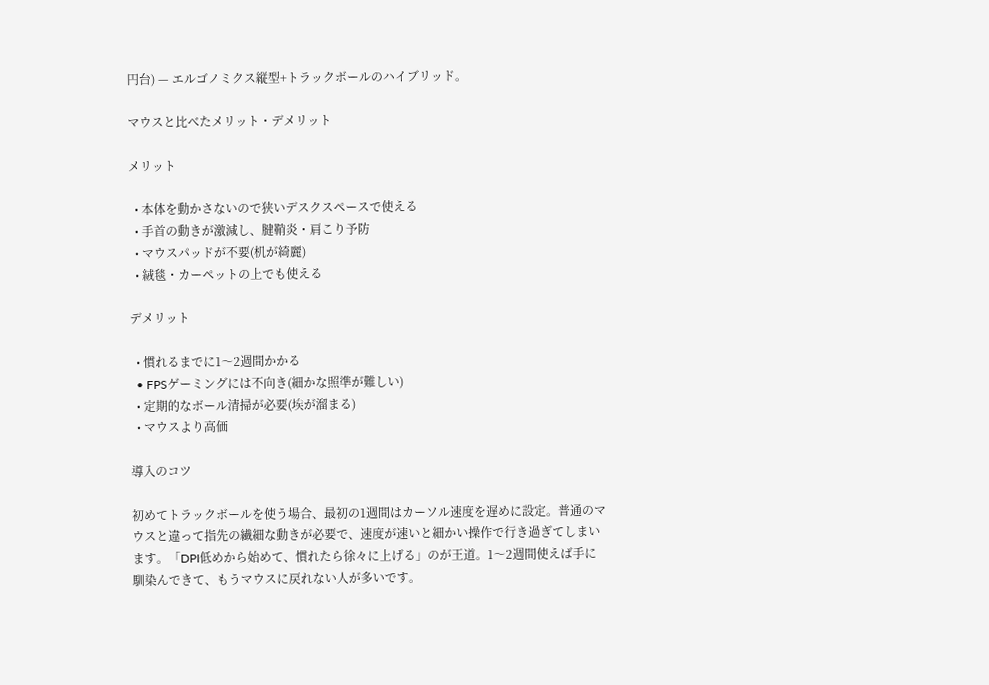円台) — エルゴノミクス縦型+トラックボールのハイブリッド。

マウスと比べたメリット・デメリット

メリット

  • 本体を動かさないので狭いデスクスペースで使える
  • 手首の動きが激減し、腱鞘炎・肩こり予防
  • マウスパッドが不要(机が綺麗)
  • 絨毯・カーペットの上でも使える

デメリット

  • 慣れるまでに1〜2週間かかる
  • FPSゲーミングには不向き(細かな照準が難しい)
  • 定期的なボール清掃が必要(埃が溜まる)
  • マウスより高価

導入のコツ

初めてトラックボールを使う場合、最初の1週間はカーソル速度を遅めに設定。普通のマウスと違って指先の繊細な動きが必要で、速度が速いと細かい操作で行き過ぎてしまいます。「DPI低めから始めて、慣れたら徐々に上げる」のが王道。1〜2週間使えば手に馴染んできて、もうマウスに戻れない人が多いです。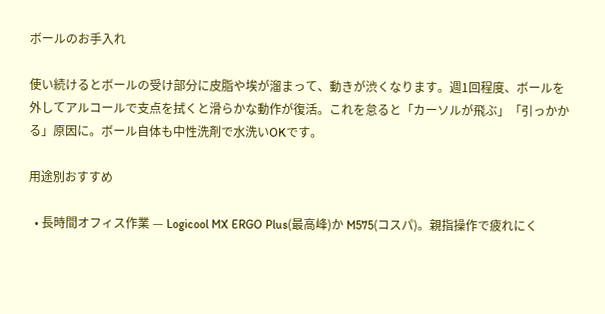ボールのお手入れ

使い続けるとボールの受け部分に皮脂や埃が溜まって、動きが渋くなります。週1回程度、ボールを外してアルコールで支点を拭くと滑らかな動作が復活。これを怠ると「カーソルが飛ぶ」「引っかかる」原因に。ボール自体も中性洗剤で水洗いOKです。

用途別おすすめ

  • 長時間オフィス作業 — Logicool MX ERGO Plus(最高峰)か M575(コスパ)。親指操作で疲れにく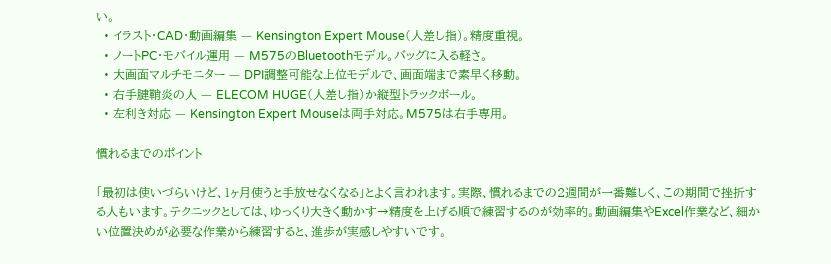い。
  • イラスト・CAD・動画編集 — Kensington Expert Mouse(人差し指)。精度重視。
  • ノートPC・モバイル運用 — M575のBluetoothモデル。バッグに入る軽さ。
  • 大画面マルチモニター — DPI調整可能な上位モデルで、画面端まで素早く移動。
  • 右手腱鞘炎の人 — ELECOM HUGE(人差し指)か縦型トラックボール。
  • 左利き対応 — Kensington Expert Mouseは両手対応。M575は右手専用。

慣れるまでのポイント

「最初は使いづらいけど、1ヶ月使うと手放せなくなる」とよく言われます。実際、慣れるまでの2週間が一番難しく、この期間で挫折する人もいます。テクニックとしては、ゆっくり大きく動かす→精度を上げる順で練習するのが効率的。動画編集やExcel作業など、細かい位置決めが必要な作業から練習すると、進歩が実感しやすいです。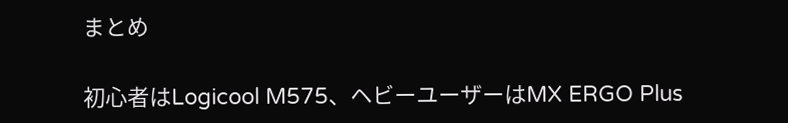まとめ

初心者はLogicool M575、ヘビーユーザーはMX ERGO Plus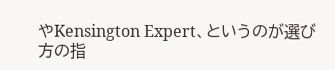やKensington Expert、というのが選び方の指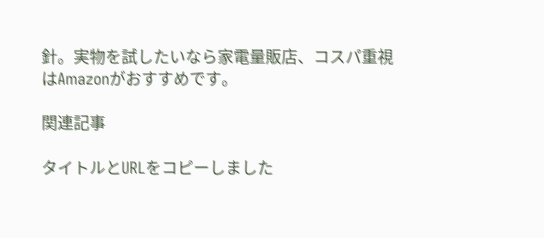針。実物を試したいなら家電量販店、コスパ重視はAmazonがおすすめです。

関連記事

タイトルとURLをコピーしました